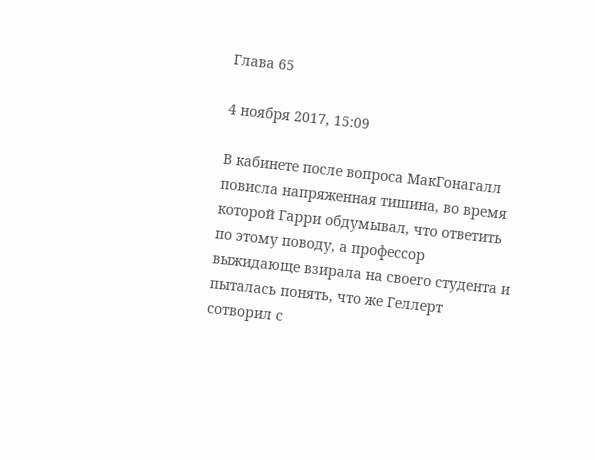Глава 65

4 ноября 2017, 15:09

В кабинете после вопроса МакГонагалл повисла напряженная тишина, во время которой Гарри обдумывал, что ответить по этому поводу, а профессор выжидающе взирала на своего студента и пыталась понять, что же Геллерт сотворил с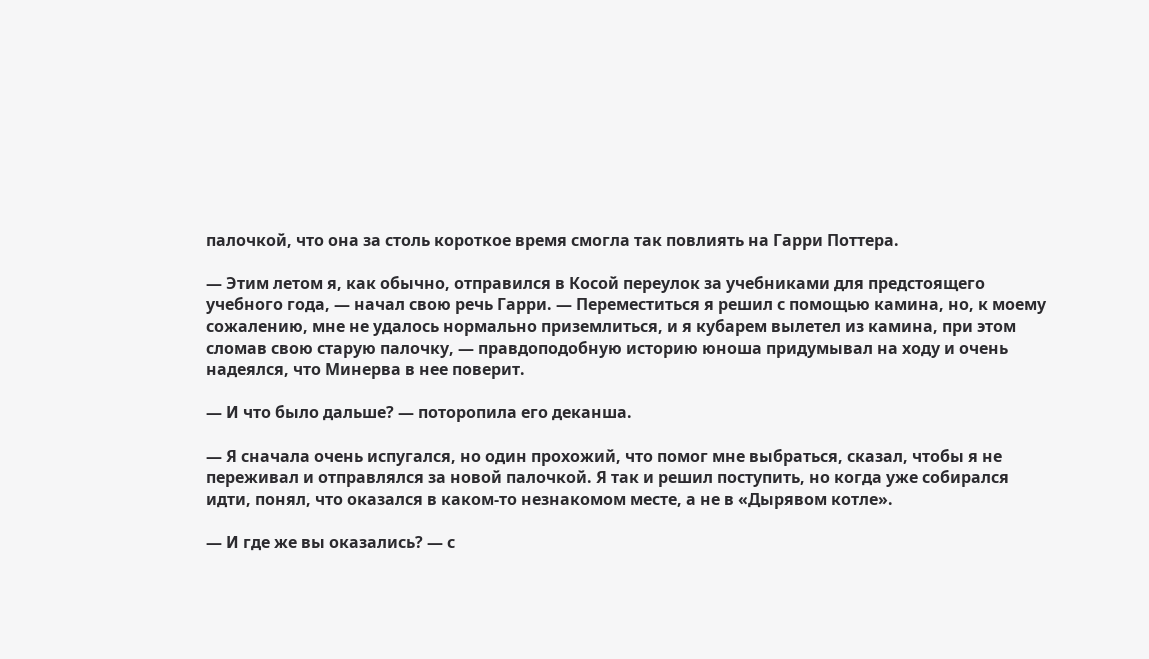палочкой, что она за столь короткое время смогла так повлиять на Гарри Поттера.

— Этим летом я, как обычно, отправился в Косой переулок за учебниками для предстоящего учебного года, — начал свою речь Гарри. — Переместиться я решил с помощью камина, но, к моему сожалению, мне не удалось нормально приземлиться, и я кубарем вылетел из камина, при этом сломав свою старую палочку, — правдоподобную историю юноша придумывал на ходу и очень надеялся, что Минерва в нее поверит.

— И что было дальше? — поторопила его деканша.

— Я сначала очень испугался, но один прохожий, что помог мне выбраться, сказал, чтобы я не переживал и отправлялся за новой палочкой. Я так и решил поступить, но когда уже собирался идти, понял, что оказался в каком-то незнакомом месте, а не в «Дырявом котле».

— И где же вы оказались? — с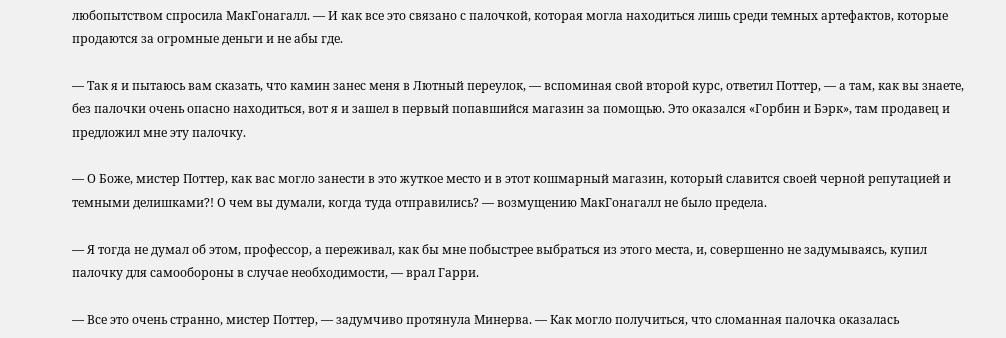любопытством спросила МакГонагалл. — И как все это связано с палочкой, которая могла находиться лишь среди темных артефактов, которые продаются за огромные деньги и не абы где.

— Так я и пытаюсь вам сказать, что камин занес меня в Лютный переулок, — вспоминая свой второй курс, ответил Поттер, — а там, как вы знаете, без палочки очень опасно находиться, вот я и зашел в первый попавшийся магазин за помощью. Это оказался «Горбин и Бэрк», там продавец и предложил мне эту палочку.

— О Боже, мистер Поттер, как вас могло занести в это жуткое место и в этот кошмарный магазин, который славится своей черной репутацией и темными делишками?! О чем вы думали, когда туда отправились? — возмущению МакГонагалл не было предела.

— Я тогда не думал об этом, профессор, а переживал, как бы мне побыстрее выбраться из этого места, и, совершенно не задумываясь, купил палочку для самообороны в случае необходимости, — врал Гарри.

— Все это очень странно, мистер Поттер, — задумчиво протянула Минерва. — Как могло получиться, что сломанная палочка оказалась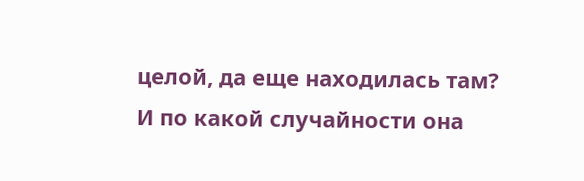целой, да еще находилась там? И по какой случайности она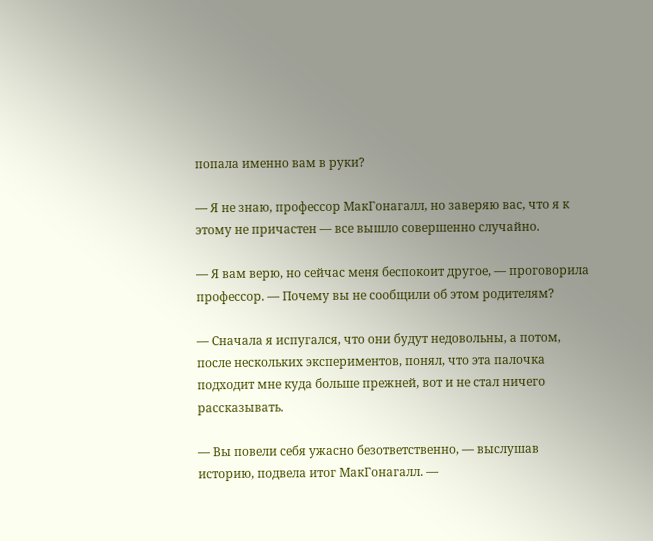попала именно вам в руки?

— Я не знаю, профессор МакГонагалл, но заверяю вас, что я к этому не причастен — все вышло совершенно случайно.

— Я вам верю, но сейчас меня беспокоит другое, — проговорила профессор. — Почему вы не сообщили об этом родителям?

— Сначала я испугался, что они будут недовольны, а потом, после нескольких экспериментов, понял, что эта палочка подходит мне куда больше прежней, вот и не стал ничего рассказывать.

— Вы повели себя ужасно безответственно, — выслушав историю, подвела итог МакГонагалл. —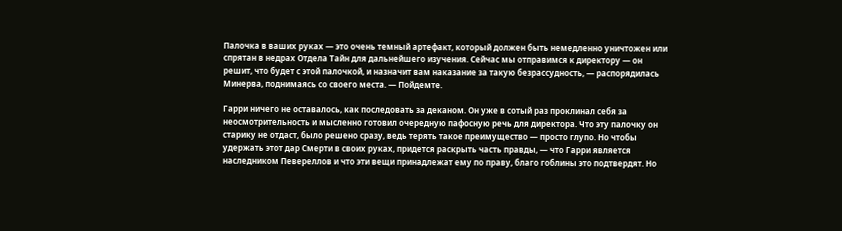Палочка в ваших руках — это очень темный артефакт, который должен быть немедленно уничтожен или спрятан в недрах Отдела Тайн для дальнейшего изучения. Сейчас мы отправимся к директору — он решит, что будет с этой палочкой, и назначит вам наказание за такую безрассудность, — распорядилась Минерва, поднимаясь со своего места. — Пойдемте.

Гарри ничего не оставалось, как последовать за деканом. Он уже в сотый раз проклинал себя за неосмотрительность и мысленно готовил очередную пафосную речь для директора. Что эту палочку он старику не отдаст, было решено сразу, ведь терять такое преимущество — просто глупо. Но чтобы удержать этот дар Смерти в своих руках, придется раскрыть часть правды, — что Гарри является наследником Певереллов и что эти вещи принадлежат ему по праву, благо гоблины это подтвердят. Но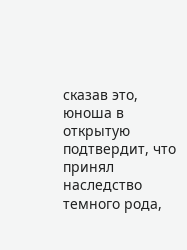сказав это, юноша в открытую подтвердит, что принял наследство темного рода,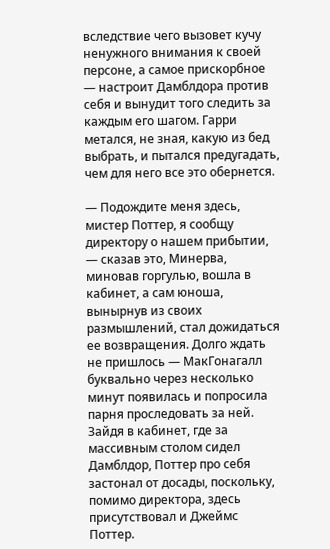вследствие чего вызовет кучу ненужного внимания к своей персоне, а самое прискорбное — настроит Дамблдора против себя и вынудит того следить за каждым его шагом. Гарри метался, не зная, какую из бед выбрать, и пытался предугадать, чем для него все это обернется.

— Подождите меня здесь, мистер Поттер, я сообщу директору о нашем прибытии, — сказав это, Минерва, миновав горгулью, вошла в кабинет, а сам юноша, вынырнув из своих размышлений, стал дожидаться ее возвращения. Долго ждать не пришлось — МакГонагалл буквально через несколько минут появилась и попросила парня проследовать за ней. Зайдя в кабинет, где за массивным столом сидел Дамблдор, Поттер про себя застонал от досады, поскольку, помимо директора, здесь присутствовал и Джеймс Поттер.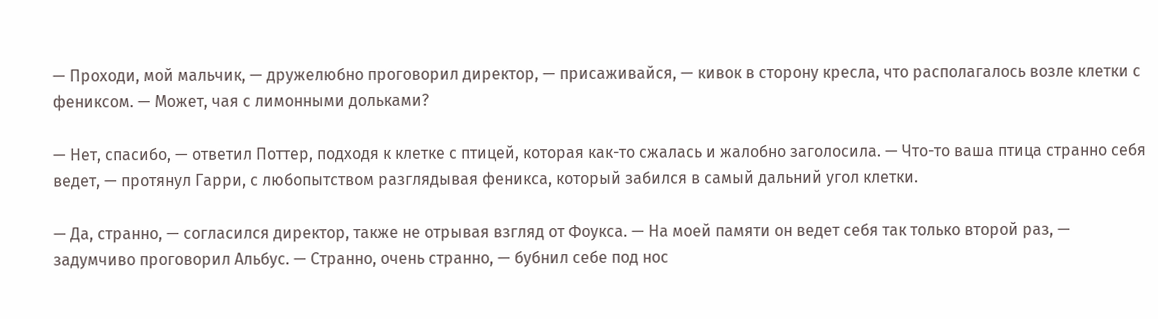— Проходи, мой мальчик, — дружелюбно проговорил директор, — присаживайся, — кивок в сторону кресла, что располагалось возле клетки с фениксом. — Может, чая с лимонными дольками?

— Нет, спасибо, — ответил Поттер, подходя к клетке с птицей, которая как-то сжалась и жалобно заголосила. — Что-то ваша птица странно себя ведет, — протянул Гарри, с любопытством разглядывая феникса, который забился в самый дальний угол клетки.

— Да, странно, — согласился директор, также не отрывая взгляд от Фоукса. — На моей памяти он ведет себя так только второй раз, — задумчиво проговорил Альбус. — Странно, очень странно, — бубнил себе под нос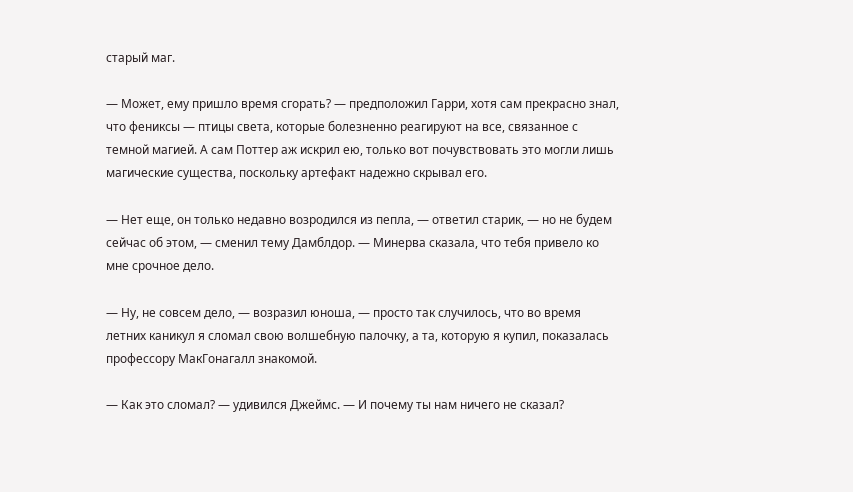старый маг.

— Может, ему пришло время сгорать? — предположил Гарри, хотя сам прекрасно знал, что фениксы — птицы света, которые болезненно реагируют на все, связанное с темной магией. А сам Поттер аж искрил ею, только вот почувствовать это могли лишь магические существа, поскольку артефакт надежно скрывал его.

— Нет еще, он только недавно возродился из пепла, — ответил старик, — но не будем сейчас об этом, — сменил тему Дамблдор. — Минерва сказала, что тебя привело ко мне срочное дело.

— Ну, не совсем дело, — возразил юноша, — просто так случилось, что во время летних каникул я сломал свою волшебную палочку, а та, которую я купил, показалась профессору МакГонагалл знакомой.

— Как это сломал? — удивился Джеймс. — И почему ты нам ничего не сказал?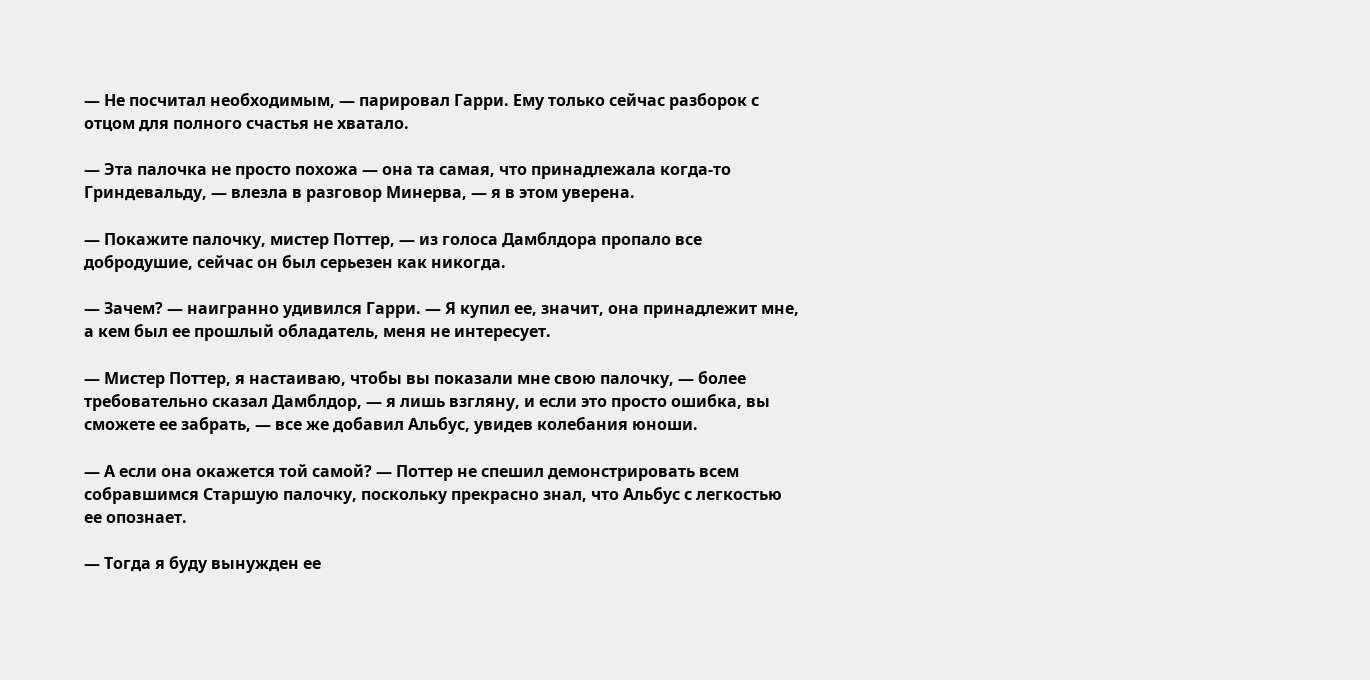— Не посчитал необходимым, — парировал Гарри. Ему только сейчас разборок с отцом для полного счастья не хватало.

— Эта палочка не просто похожа — она та самая, что принадлежала когда-то Гриндевальду, — влезла в разговор Минерва, — я в этом уверена.

— Покажите палочку, мистер Поттер, — из голоса Дамблдора пропало все добродушие, сейчас он был серьезен как никогда.

— Зачем? — наигранно удивился Гарри. — Я купил ее, значит, она принадлежит мне, а кем был ее прошлый обладатель, меня не интересует.

— Мистер Поттер, я настаиваю, чтобы вы показали мне свою палочку, — более требовательно сказал Дамблдор, — я лишь взгляну, и если это просто ошибка, вы сможете ее забрать, — все же добавил Альбус, увидев колебания юноши.

— А если она окажется той самой? — Поттер не спешил демонстрировать всем собравшимся Старшую палочку, поскольку прекрасно знал, что Альбус с легкостью ее опознает.

— Тогда я буду вынужден ее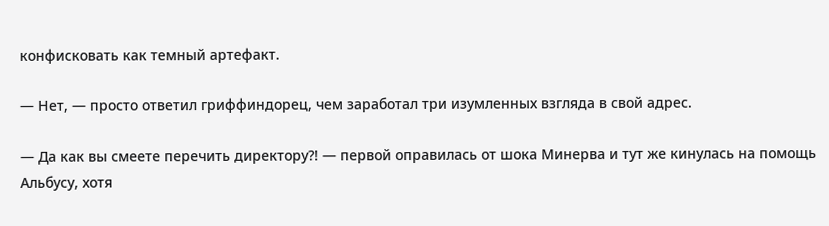конфисковать как темный артефакт.

— Нет, — просто ответил гриффиндорец, чем заработал три изумленных взгляда в свой адрес.

— Да как вы смеете перечить директору?! — первой оправилась от шока Минерва и тут же кинулась на помощь Альбусу, хотя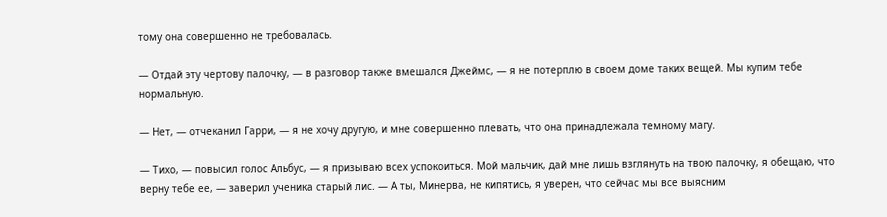тому она совершенно не требовалась.

— Отдай эту чертову палочку, — в разговор также вмешался Джеймс, — я не потерплю в своем доме таких вещей. Мы купим тебе нормальную.

— Нет, — отчеканил Гарри, — я не хочу другую, и мне совершенно плевать, что она принадлежала темному магу.

— Тихо, — повысил голос Альбус, — я призываю всех успокоиться. Мой мальчик, дай мне лишь взглянуть на твою палочку, я обещаю, что верну тебе ее, — заверил ученика старый лис. — А ты, Минерва, не кипятись, я уверен, что сейчас мы все выясним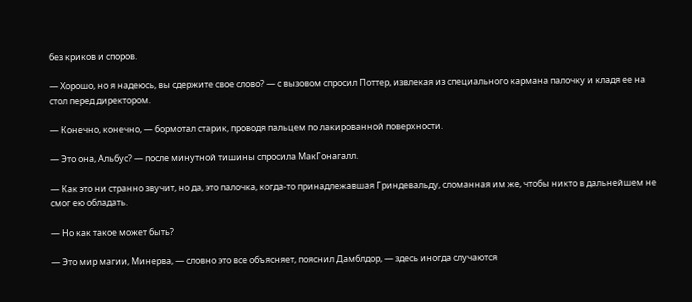без криков и споров.

— Хорошо, но я надеюсь, вы сдержите свое слово? — с вызовом спросил Поттер, извлекая из специального кармана палочку и кладя ее на стол перед директором.

— Конечно, конечно, — бормотал старик, проводя пальцем по лакированной поверхности.

— Это она, Альбус? — после минутной тишины спросила МакГонагалл.

— Как это ни странно звучит, но да, это палочка, когда-то принадлежавшая Гриндевальду, сломанная им же, чтобы никто в дальнейшем не смог ею обладать.

— Но как такое может быть?

— Это мир магии, Минерва, — словно это все объясняет, пояснил Дамблдор, — здесь иногда случаются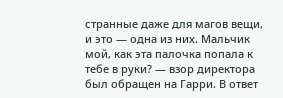странные даже для магов вещи, и это — одна из них. Мальчик мой, как эта палочка попала к тебе в руки? — взор директора был обращен на Гарри. В ответ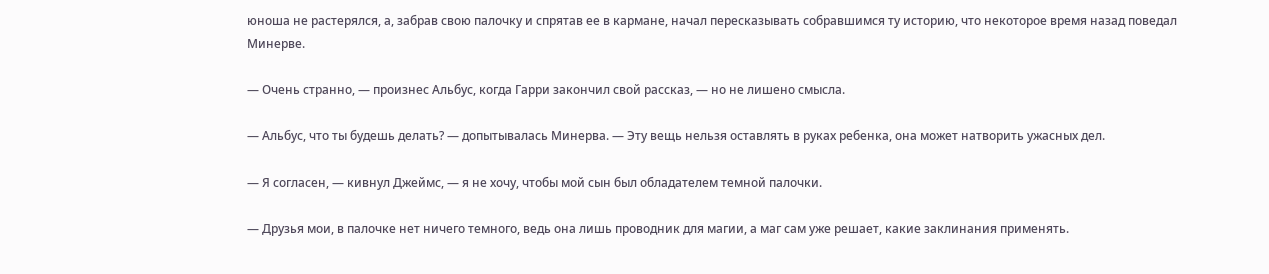юноша не растерялся, а, забрав свою палочку и спрятав ее в кармане, начал пересказывать собравшимся ту историю, что некоторое время назад поведал Минерве.

— Очень странно, — произнес Альбус, когда Гарри закончил свой рассказ, — но не лишено смысла.

— Альбус, что ты будешь делать? — допытывалась Минерва. — Эту вещь нельзя оставлять в руках ребенка, она может натворить ужасных дел.

— Я согласен, — кивнул Джеймс, — я не хочу, чтобы мой сын был обладателем темной палочки.

— Друзья мои, в палочке нет ничего темного, ведь она лишь проводник для магии, а маг сам уже решает, какие заклинания применять.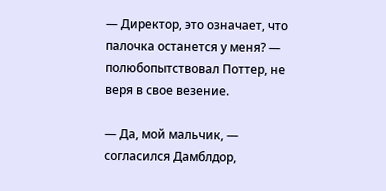— Директор, это означает, что палочка останется у меня? — полюбопытствовал Поттер, не веря в свое везение.

— Да, мой мальчик, — согласился Дамблдор,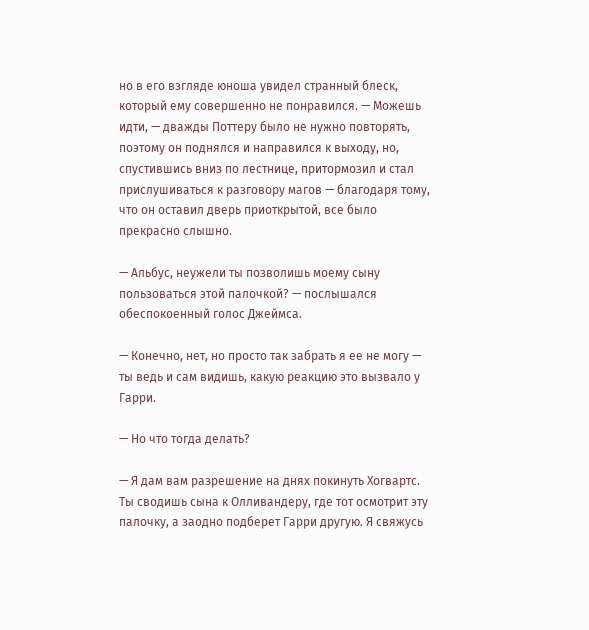но в его взгляде юноша увидел странный блеск, который ему совершенно не понравился. — Можешь идти, — дважды Поттеру было не нужно повторять, поэтому он поднялся и направился к выходу, но, спустившись вниз по лестнице, притормозил и стал прислушиваться к разговору магов — благодаря тому, что он оставил дверь приоткрытой, все было прекрасно слышно.

— Альбус, неужели ты позволишь моему сыну пользоваться этой палочкой? — послышался обеспокоенный голос Джеймса.

— Конечно, нет, но просто так забрать я ее не могу — ты ведь и сам видишь, какую реакцию это вызвало у Гарри.

— Но что тогда делать?

— Я дам вам разрешение на днях покинуть Хогвартс. Ты сводишь сына к Олливандеру, где тот осмотрит эту палочку, а заодно подберет Гарри другую. Я свяжусь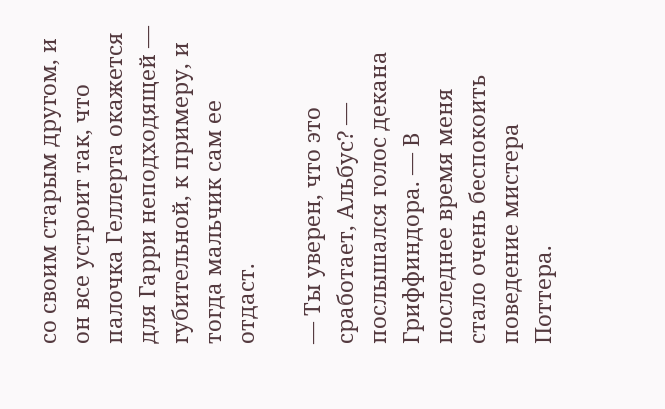со своим старым другом, и он все устроит так, что палочка Геллерта окажется для Гарри неподходящей — губительной, к примеру, и тогда мальчик сам ее отдаст.

— Ты уверен, что это сработает, Альбус? — послышался голос декана Гриффиндора. — В последнее время меня стало очень беспокоить поведение мистера Поттера.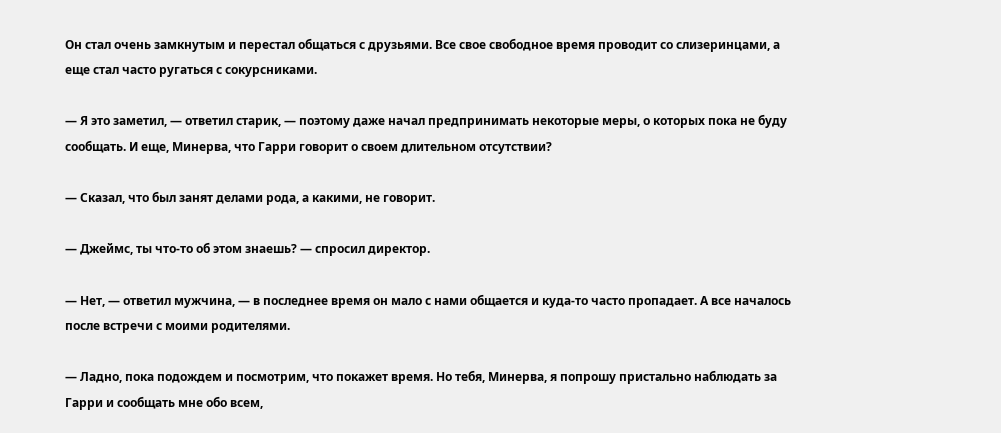Он стал очень замкнутым и перестал общаться с друзьями. Все свое свободное время проводит со слизеринцами, а еще стал часто ругаться с сокурсниками.

— Я это заметил, — ответил старик, — поэтому даже начал предпринимать некоторые меры, о которых пока не буду сообщать. И еще, Минерва, что Гарри говорит о своем длительном отсутствии?

— Сказал, что был занят делами рода, а какими, не говорит.

— Джеймс, ты что-то об этом знаешь? — спросил директор.

— Нет, — ответил мужчина, — в последнее время он мало с нами общается и куда-то часто пропадает. А все началось после встречи с моими родителями.

— Ладно, пока подождем и посмотрим, что покажет время. Но тебя, Минерва, я попрошу пристально наблюдать за Гарри и сообщать мне обо всем,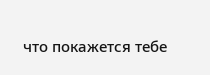что покажется тебе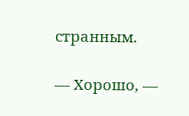странным.

— Хорошо, —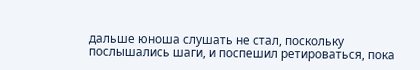дальше юноша слушать не стал, поскольку послышались шаги, и поспешил ретироваться, пока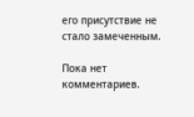его присутствие не стало замеченным.

Пока нет комментариев.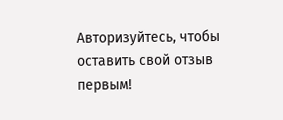Авторизуйтесь, чтобы оставить свой отзыв первым!